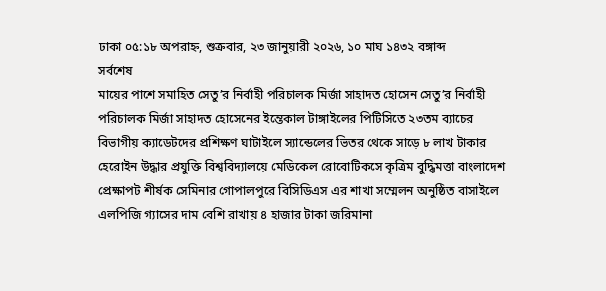ঢাকা ০৫:১৮ অপরাহ্ন, শুক্রবার, ২৩ জানুয়ারী ২০২৬, ১০ মাঘ ১৪৩২ বঙ্গাব্দ
সর্বশেষ
মায়ের পাশে সমাহিত সেতু’র নির্বাহী পরিচালক মির্জা সাহাদত হোসেন সেতু’র নির্বাহী পরিচালক মির্জা সাহাদত হোসেনের ইন্তেকাল টাঙ্গাইলের পিটিসিতে ২৩তম ব্যাচের বিভাগীয় ক্যাডেটদের প্রশিক্ষণ ঘাটাইলে স্যান্ডেলের ভিতর থেকে সাড়ে ৮ লাখ টাকার হেরোইন উদ্ধার প্রযুক্তি বিশ্ববিদ্যালয়ে মেডিকেল রোবোটিকসে কৃত্রিম বুদ্ধিমত্তা বাংলাদেশ প্রেক্ষাপট শীর্ষক সেমিনার গোপালপুরে বিসিডিএস এর শাখা সম্মেলন অনুষ্ঠিত বাসাইলে এলপিজি গ্যাসের দাম বেশি রাখায় ৪ হাজার টাকা জরিমানা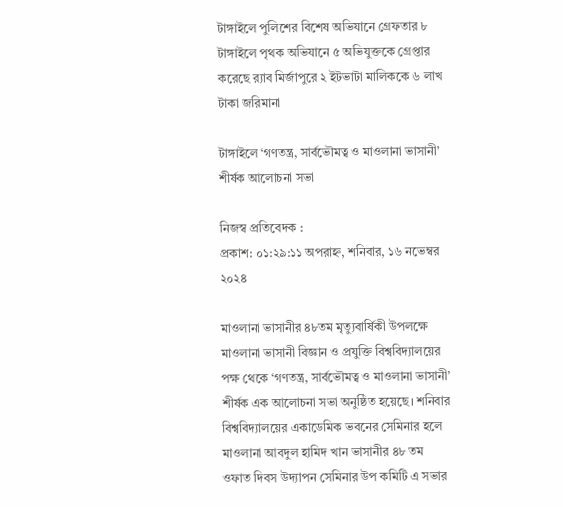টাঙ্গাইলে পুলিশের বিশেষ অভিযানে গ্রেফতার ৮ টাঙ্গাইলে পৃথক অভিযানে ৫ অভিযুক্তকে গ্রেপ্তার করেছে র‌্যাব মির্জাপুরে ২ ইটভাটা মালিককে ৬ লাখ টাকা জরিমানা

টাঙ্গাইলে ‘গণতন্ত্র, সার্বভৌমত্ব ও মাওলানা ভাসানী’ শীর্ষক আলোচনা সভা

নিজস্ব প্রতিবেদক :
প্রকাশ: ০১:২৯:১১ অপরাহ্ন, শনিবার, ১৬ নভেম্বর ২০২৪

মাওলানা ভাসানীর ৪৮তম মৃত্যুবার্ষিকী উপলক্ষে মাওলানা ভাসানী বিজ্ঞান ও প্রযুক্তি বিশ্ববিদ্যালয়ের পক্ষ থেকে ‘গণতন্ত্র, সার্বভৌমত্ব ও মাওলানা ভাসানী’ শীর্ষক এক আলোচনা সভা অনুষ্ঠিত হয়েছে। শনিবার বিশ্ববিদ্যালয়ের একাডেমিক ভবনের সেমিনার হলে মাওলানা আবদুল হামিদ খান ভাসানীর ৪৮ তম ওফাত দিবস উদ্যাপন সেমিনার উপ কমিটি এ সভার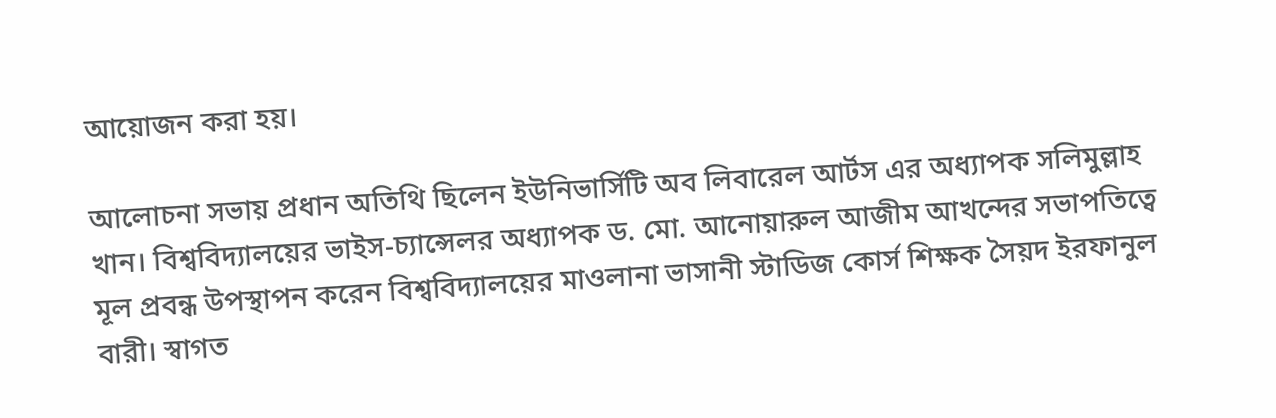আয়োজন করা হয়।

আলোচনা সভায় প্রধান অতিথি ছিলেন ইউনিভার্সিটি অব লিবারেল আর্টস এর অধ্যাপক সলিমুল্লাহ খান। বিশ্ববিদ্যালয়ের ভাইস-চ্যান্সেলর অধ্যাপক ড. মো. আনোয়ারুল আজীম আখন্দের সভাপতিত্বে মূল প্রবন্ধ উপস্থাপন করেন বিশ্ববিদ্যালয়ের মাওলানা ভাসানী স্টাডিজ কোর্স শিক্ষক সৈয়দ ইরফানুল বারী। স্বাগত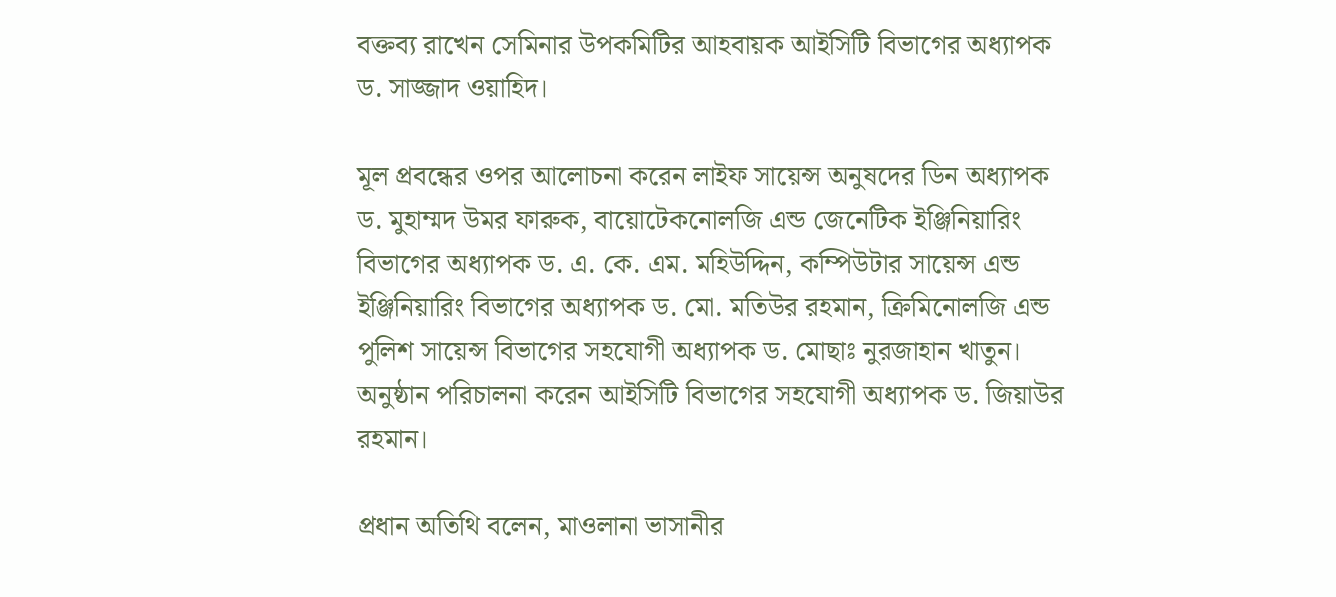বক্তব্য রাখেন সেমিনার উপকমিটির আহবায়ক আইসিটি বিভাগের অধ্যাপক ড. সাজ্জাদ ওয়াহিদ।

মূল প্রবন্ধের ওপর আলোচনা করেন লাইফ সায়েন্স অনুষদের ডিন অধ্যাপক ড. মুহাম্মদ উমর ফারুক, বায়োটেকনোলজি এন্ড জেনেটিক ইঞ্জিনিয়ারিং বিভাগের অধ্যাপক ড. এ. কে. এম. মহিউদ্দিন, কম্পিউটার সায়েন্স এন্ড ইঞ্জিনিয়ারিং বিভাগের অধ্যাপক ড. মো. মতিউর রহমান, ক্রিমিনোলজি এন্ড পুলিশ সায়েন্স বিভাগের সহযোগী অধ্যাপক ড. মোছাঃ নুরজাহান খাতুন। অনুষ্ঠান পরিচালনা করেন আইসিটি বিভাগের সহযোগী অধ্যাপক ড. জিয়াউর রহমান।

প্রধান অতিথি বলেন, মাওলানা ভাসানীর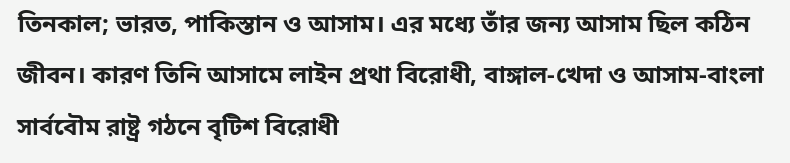তিনকাল; ভারত, পাকিস্তান ও আসাম। এর মধ্যে তাঁর জন্য আসাম ছিল কঠিন জীবন। কারণ তিনি আসামে লাইন প্রথা বিরোধী, বাঙ্গাল-খেদা ও আসাম-বাংলা সার্ববৌম রাষ্ট্র গঠনে বৃটিশ বিরোধী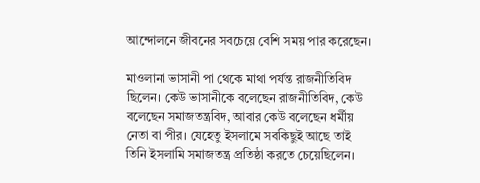আন্দোলনে জীবনের সবচেয়ে বেশি সময় পার করেছেন।

মাওলানা ভাসানী পা থেকে মাথা পর্যন্ত রাজনীতিবিদ ছিলেন। কেউ ভাসানীকে বলেছেন রাজনীতিবিদ, কেউ বলেছেন সমাজতন্ত্রবিদ, আবার কেউ বলেছেন ধর্মীয় নেতা বা পীর। যেহেতু ইসলামে সবকিছুই আছে তাই তিনি ইসলামি সমাজতন্ত্র প্রতিষ্ঠা করতে চেয়েছিলেন।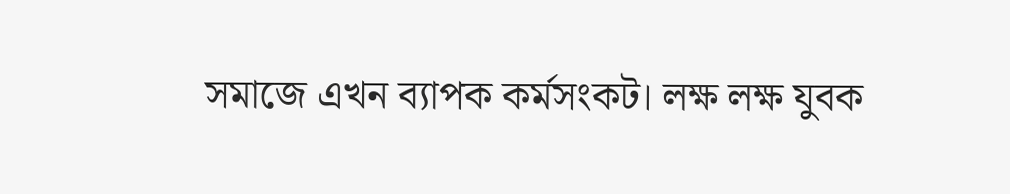সমাজে এখন ব্যাপক কর্মসংকট। লক্ষ লক্ষ যুবক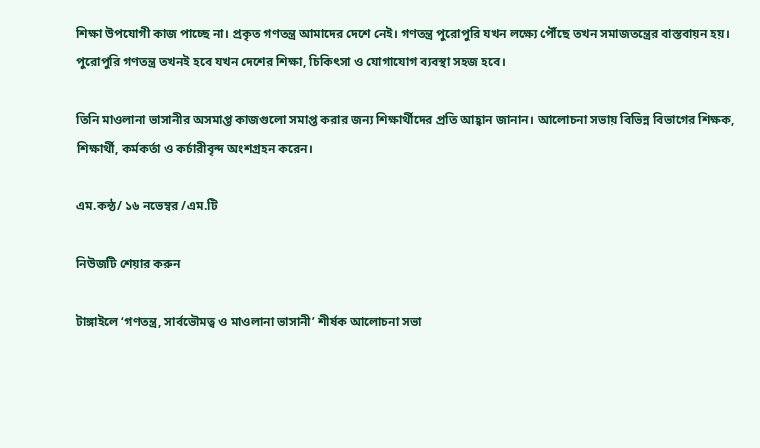শিক্ষা উপযোগী কাজ পাচ্ছে না। প্রকৃত গণতন্ত্র আমাদের দেশে নেই। গণতন্ত্র পুরোপুরি যখন লক্ষ্যে পৌঁছে তখন সমাজতন্ত্রের বাস্তবায়ন হয়। পুরোপুরি গণতন্ত্র তখনই হবে যখন দেশের শিক্ষা, চিকিৎসা ও যোগাযোগ ব্যবস্থা সহজ হবে।

তিনি মাওলানা ভাসানীর অসমাপ্ত কাজগুলো সমাপ্ত করার জন্য শিক্ষার্থীদের প্রতি আহ্বান জানান। আলোচনা সভায় বিভিন্ন বিভাগের শিক্ষক, শিক্ষার্থী, কর্মকর্তা ও কর্চারীবৃন্দ অংশগ্রহন করেন।

এম.কন্ঠ/ ১৬ নভেম্বর /এম.টি

নিউজটি শেয়ার করুন

টাঙ্গাইলে ‘গণতন্ত্র, সার্বভৌমত্ব ও মাওলানা ভাসানী’ শীর্ষক আলোচনা সভা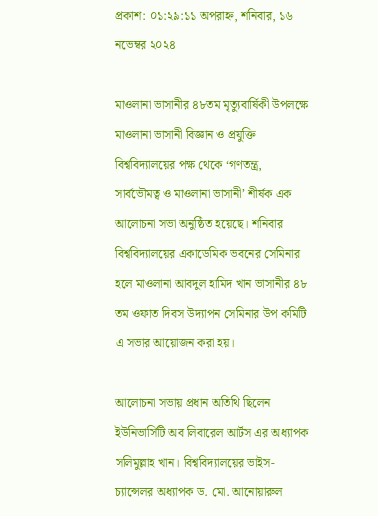প্রকাশ: ০১:২৯:১১ অপরাহ্ন, শনিবার, ১৬ নভেম্বর ২০২৪

মাওলানা ভাসানীর ৪৮তম মৃত্যুবার্ষিকী উপলক্ষে মাওলানা ভাসানী বিজ্ঞান ও প্রযুক্তি বিশ্ববিদ্যালয়ের পক্ষ থেকে ‘গণতন্ত্র, সার্বভৌমত্ব ও মাওলানা ভাসানী’ শীর্ষক এক আলোচনা সভা অনুষ্ঠিত হয়েছে। শনিবার বিশ্ববিদ্যালয়ের একাডেমিক ভবনের সেমিনার হলে মাওলানা আবদুল হামিদ খান ভাসানীর ৪৮ তম ওফাত দিবস উদ্যাপন সেমিনার উপ কমিটি এ সভার আয়োজন করা হয়।

আলোচনা সভায় প্রধান অতিথি ছিলেন ইউনিভার্সিটি অব লিবারেল আর্টস এর অধ্যাপক সলিমুল্লাহ খান। বিশ্ববিদ্যালয়ের ভাইস-চ্যান্সেলর অধ্যাপক ড. মো. আনোয়ারুল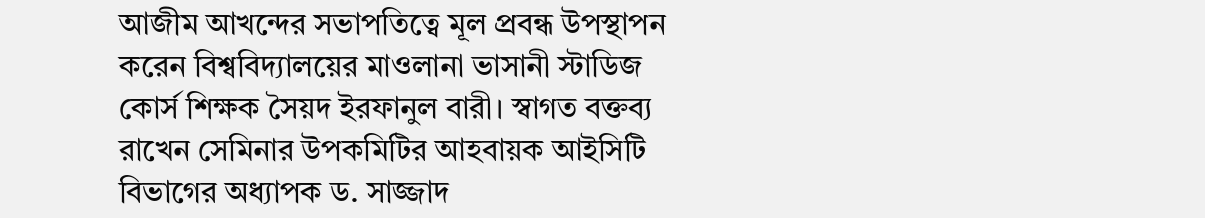আজীম আখন্দের সভাপতিত্বে মূল প্রবন্ধ উপস্থাপন করেন বিশ্ববিদ্যালয়ের মাওলানা ভাসানী স্টাডিজ কোর্স শিক্ষক সৈয়দ ইরফানুল বারী। স্বাগত বক্তব্য রাখেন সেমিনার উপকমিটির আহবায়ক আইসিটি বিভাগের অধ্যাপক ড. সাজ্জাদ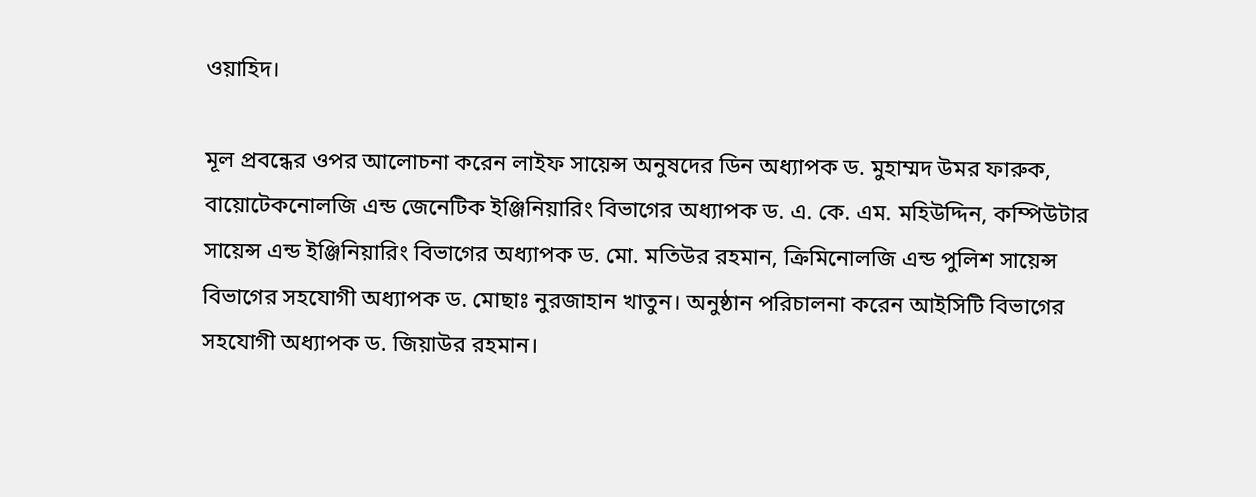ওয়াহিদ।

মূল প্রবন্ধের ওপর আলোচনা করেন লাইফ সায়েন্স অনুষদের ডিন অধ্যাপক ড. মুহাম্মদ উমর ফারুক, বায়োটেকনোলজি এন্ড জেনেটিক ইঞ্জিনিয়ারিং বিভাগের অধ্যাপক ড. এ. কে. এম. মহিউদ্দিন, কম্পিউটার সায়েন্স এন্ড ইঞ্জিনিয়ারিং বিভাগের অধ্যাপক ড. মো. মতিউর রহমান, ক্রিমিনোলজি এন্ড পুলিশ সায়েন্স বিভাগের সহযোগী অধ্যাপক ড. মোছাঃ নুরজাহান খাতুন। অনুষ্ঠান পরিচালনা করেন আইসিটি বিভাগের সহযোগী অধ্যাপক ড. জিয়াউর রহমান।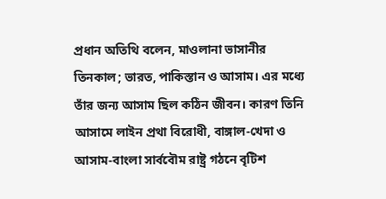প্রধান অতিথি বলেন, মাওলানা ভাসানীর তিনকাল; ভারত, পাকিস্তান ও আসাম। এর মধ্যে তাঁর জন্য আসাম ছিল কঠিন জীবন। কারণ তিনি আসামে লাইন প্রথা বিরোধী, বাঙ্গাল-খেদা ও আসাম-বাংলা সার্ববৌম রাষ্ট্র গঠনে বৃটিশ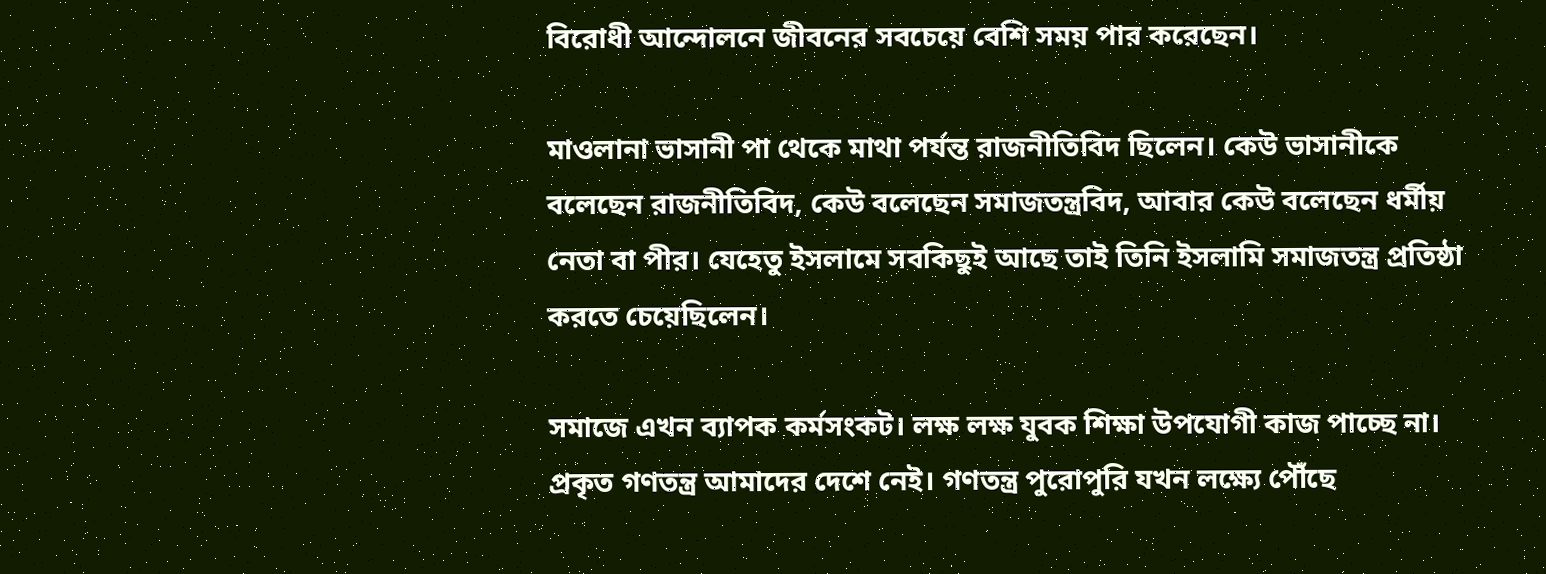বিরোধী আন্দোলনে জীবনের সবচেয়ে বেশি সময় পার করেছেন।

মাওলানা ভাসানী পা থেকে মাথা পর্যন্ত রাজনীতিবিদ ছিলেন। কেউ ভাসানীকে বলেছেন রাজনীতিবিদ, কেউ বলেছেন সমাজতন্ত্রবিদ, আবার কেউ বলেছেন ধর্মীয় নেতা বা পীর। যেহেতু ইসলামে সবকিছুই আছে তাই তিনি ইসলামি সমাজতন্ত্র প্রতিষ্ঠা করতে চেয়েছিলেন।

সমাজে এখন ব্যাপক কর্মসংকট। লক্ষ লক্ষ যুবক শিক্ষা উপযোগী কাজ পাচ্ছে না। প্রকৃত গণতন্ত্র আমাদের দেশে নেই। গণতন্ত্র পুরোপুরি যখন লক্ষ্যে পৌঁছে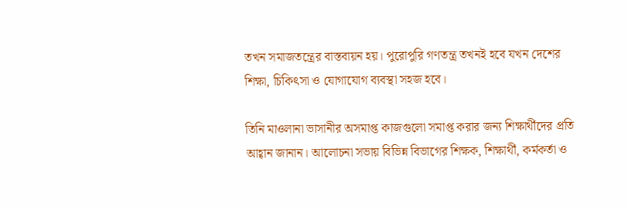তখন সমাজতন্ত্রের বাস্তবায়ন হয়। পুরোপুরি গণতন্ত্র তখনই হবে যখন দেশের শিক্ষা, চিকিৎসা ও যোগাযোগ ব্যবস্থা সহজ হবে।

তিনি মাওলানা ভাসানীর অসমাপ্ত কাজগুলো সমাপ্ত করার জন্য শিক্ষার্থীদের প্রতি আহ্বান জানান। আলোচনা সভায় বিভিন্ন বিভাগের শিক্ষক, শিক্ষার্থী, কর্মকর্তা ও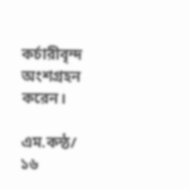কর্চারীবৃন্দ অংশগ্রহন করেন।

এম.কন্ঠ/ ১৬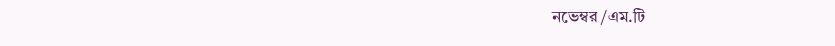নভেম্বর /এম.টি